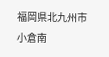福岡県北九州市小倉南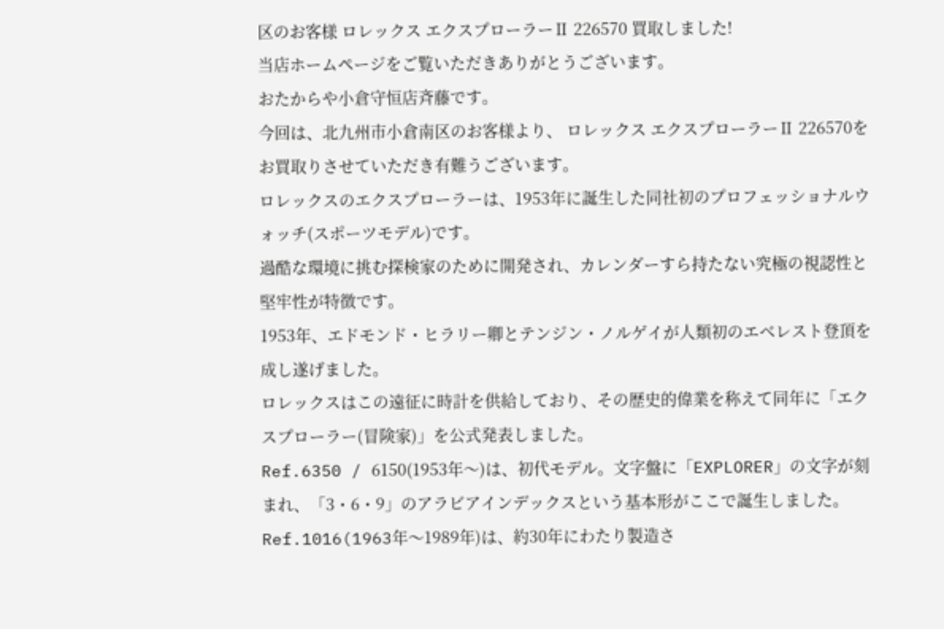区のお客様 ロレックス エクスプローラーⅡ 226570 買取しました!
当店ホームページをご覧いただきありがとうございます。
おたからや小倉守恒店斉藤です。
今回は、北九州市小倉南区のお客様より、 ロレックス エクスプローラーⅡ 226570をお買取りさせていただき有難うございます。
ロレックスのエクスプローラーは、1953年に誕生した同社初のプロフェッショナルウォッチ(スポーツモデル)です。
過酷な環境に挑む探検家のために開発され、カレンダーすら持たない究極の視認性と堅牢性が特徴です。
1953年、エドモンド・ヒラリー卿とテンジン・ノルゲイが人類初のエベレスト登頂を成し遂げました。
ロレックスはこの遠征に時計を供給しており、その歴史的偉業を称えて同年に「エクスプローラー(冒険家)」を公式発表しました。
Ref.6350 / 6150(1953年〜)は、初代モデル。文字盤に「EXPLORER」の文字が刻まれ、「3・6・9」のアラビアインデックスという基本形がここで誕生しました。
Ref.1016(1963年〜1989年)は、約30年にわたり製造さ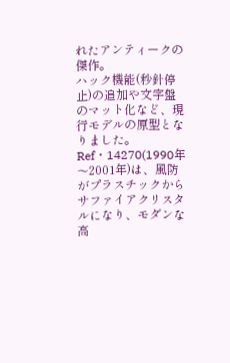れたアンティークの傑作。
ハック機能(秒針停止)の追加や文字盤のマット化など、現行モデルの原型となりました。
Ref・14270(1990年〜2001年)は、風防がプラスチックからサファイアクリスタルになり、モダンな高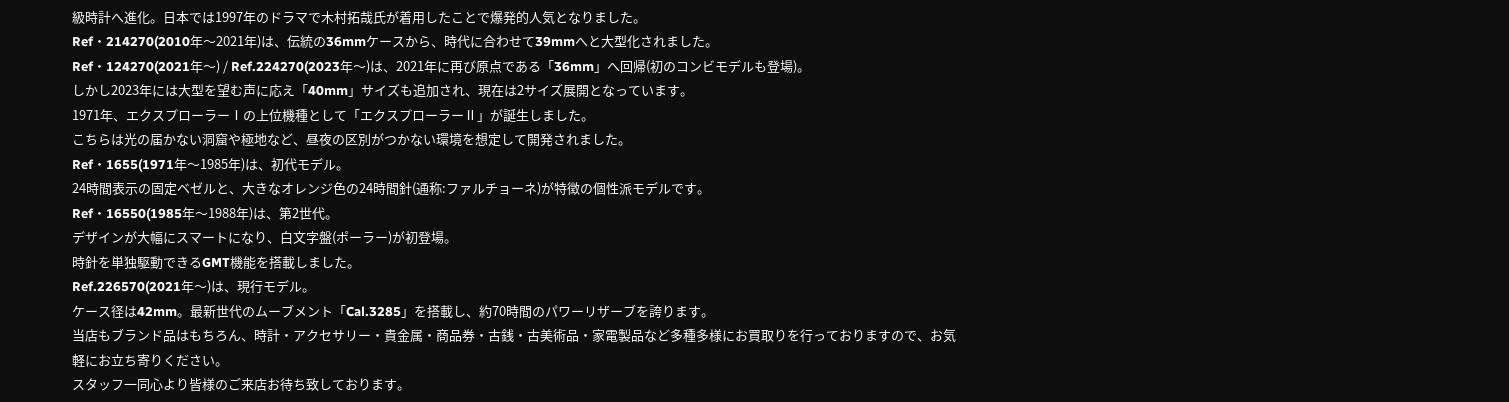級時計へ進化。日本では1997年のドラマで木村拓哉氏が着用したことで爆発的人気となりました。
Ref・214270(2010年〜2021年)は、伝統の36mmケースから、時代に合わせて39mmへと大型化されました。
Ref・124270(2021年〜) / Ref.224270(2023年〜)は、2021年に再び原点である「36mm」へ回帰(初のコンビモデルも登場)。
しかし2023年には大型を望む声に応え「40mm」サイズも追加され、現在は2サイズ展開となっています。
1971年、エクスプローラーⅠの上位機種として「エクスプローラーⅡ」が誕生しました。
こちらは光の届かない洞窟や極地など、昼夜の区別がつかない環境を想定して開発されました。
Ref・1655(1971年〜1985年)は、初代モデル。
24時間表示の固定ベゼルと、大きなオレンジ色の24時間針(通称:ファルチョーネ)が特徴の個性派モデルです。
Ref・16550(1985年〜1988年)は、第2世代。
デザインが大幅にスマートになり、白文字盤(ポーラー)が初登場。
時針を単独駆動できるGMT機能を搭載しました。
Ref.226570(2021年〜)は、現行モデル。
ケース径は42mm。最新世代のムーブメント「Cal.3285」を搭載し、約70時間のパワーリザーブを誇ります。
当店もブランド品はもちろん、時計・アクセサリー・貴金属・商品券・古銭・古美術品・家電製品など多種多様にお買取りを行っておりますので、お気軽にお立ち寄りください。
スタッフ一同心より皆様のご来店お待ち致しております。